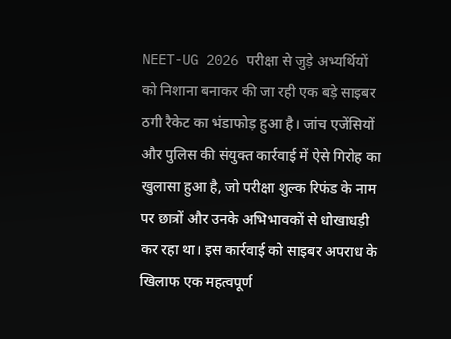NEET-UG 2026 परीक्षा से जुड़े अभ्यर्थियों को निशाना बनाकर की जा रही एक बड़े साइबर ठगी रैकेट का भंडाफोड़ हुआ है। जांच एजेंसियों और पुलिस की संयुक्त कार्रवाई में ऐसे गिरोह का खुलासा हुआ है, जो परीक्षा शुल्क रिफंड के नाम पर छात्रों और उनके अभिभावकों से धोखाधड़ी कर रहा था। इस कार्रवाई को साइबर अपराध के खिलाफ एक महत्वपूर्ण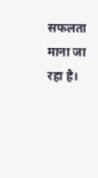सफलता माना जा रहा है।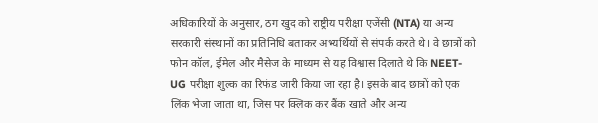अधिकारियों के अनुसार, ठग खुद को राष्ट्रीय परीक्षा एजेंसी (NTA) या अन्य सरकारी संस्थानों का प्रतिनिधि बताकर अभ्यर्थियों से संपर्क करते थे। वे छात्रों को फोन कॉल, ईमेल और मैसेज के माध्यम से यह विश्वास दिलाते थे कि NEET-UG परीक्षा शुल्क का रिफंड जारी किया जा रहा है। इसके बाद छात्रों को एक लिंक भेजा जाता था, जिस पर क्लिक कर बैंक खाते और अन्य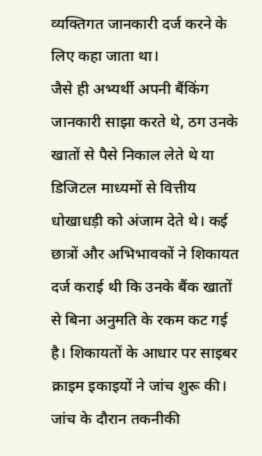व्यक्तिगत जानकारी दर्ज करने के लिए कहा जाता था।
जैसे ही अभ्यर्थी अपनी बैंकिंग जानकारी साझा करते थे, ठग उनके खातों से पैसे निकाल लेते थे या डिजिटल माध्यमों से वित्तीय धोखाधड़ी को अंजाम देते थे। कई छात्रों और अभिभावकों ने शिकायत दर्ज कराई थी कि उनके बैंक खातों से बिना अनुमति के रकम कट गई है। शिकायतों के आधार पर साइबर क्राइम इकाइयों ने जांच शुरू की।
जांच के दौरान तकनीकी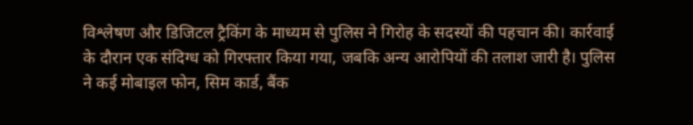विश्लेषण और डिजिटल ट्रैकिंग के माध्यम से पुलिस ने गिरोह के सदस्यों की पहचान की। कार्रवाई के दौरान एक संदिग्ध को गिरफ्तार किया गया, जबकि अन्य आरोपियों की तलाश जारी है। पुलिस ने कई मोबाइल फोन, सिम कार्ड, बैंक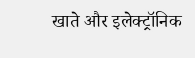खाते और इलेक्ट्रॉनिक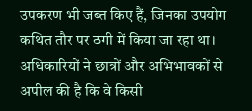उपकरण भी जब्त किए हैं, जिनका उपयोग कथित तौर पर ठगी में किया जा रहा था।
अधिकारियों ने छात्रों और अभिभावकों से अपील की है कि वे किसी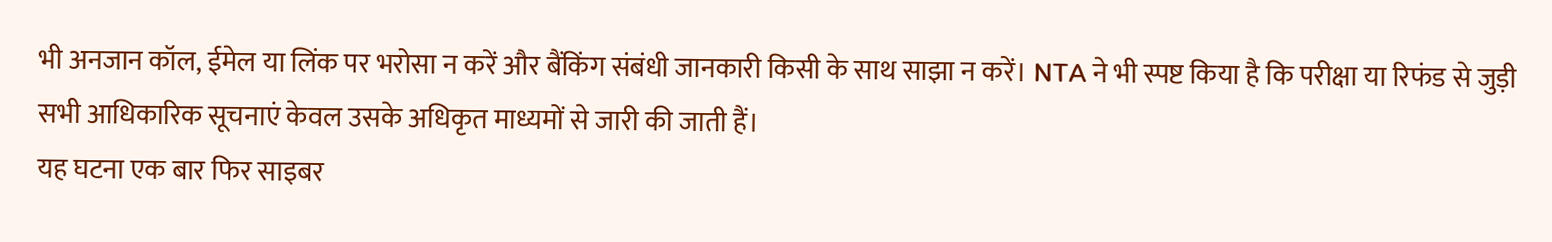भी अनजान कॉल, ईमेल या लिंक पर भरोसा न करें और बैंकिंग संबंधी जानकारी किसी के साथ साझा न करें। NTA ने भी स्पष्ट किया है कि परीक्षा या रिफंड से जुड़ी सभी आधिकारिक सूचनाएं केवल उसके अधिकृत माध्यमों से जारी की जाती हैं।
यह घटना एक बार फिर साइबर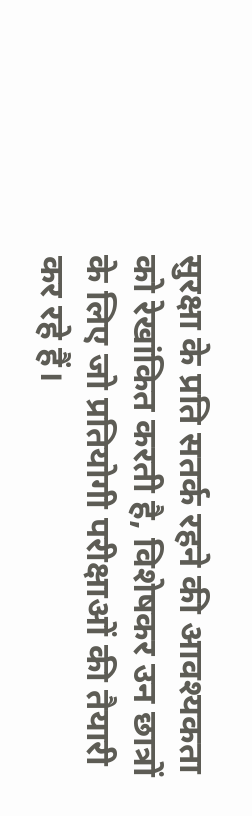सुरक्षा के प्रति सतर्क रहने की आवश्यकता को रेखांकित करती है, विशेषकर उन छात्रों के लिए जो प्रतियोगी परीक्षाओं की तैयारी कर रहे हैं।